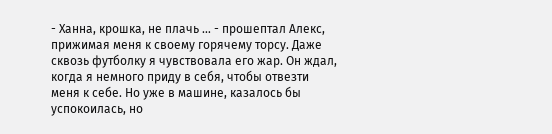- Ханна, крошка, не плачь … - прошептал Алекс, прижимая меня к своему горячему торсу. Даже сквозь футболку я чувствовала его жар. Он ждал, когда я немного приду в себя, чтобы отвезти меня к себе. Но уже в машине, казалось бы успокоилась, но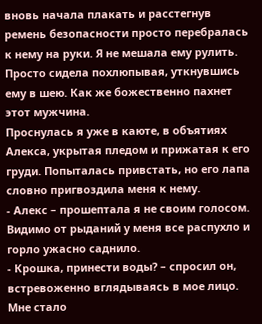вновь начала плакать и расстегнув ремень безопасности просто перебралась к нему на руки. Я не мешала ему рулить. Просто сидела похлюпывая, уткнувшись ему в шею. Как же божественно пахнет этот мужчина.
Проснулась я уже в каюте, в объятиях Алекса, укрытая пледом и прижатая к его груди. Попыталась привстать, но его лапа словно пригвоздила меня к нему.
- Алекс – прошептала я не своим голосом. Видимо от рыданий у меня все распухло и горло ужасно саднило.
- Крошка, принести воды? – спросил он, встревоженно вглядываясь в мое лицо. Мне стало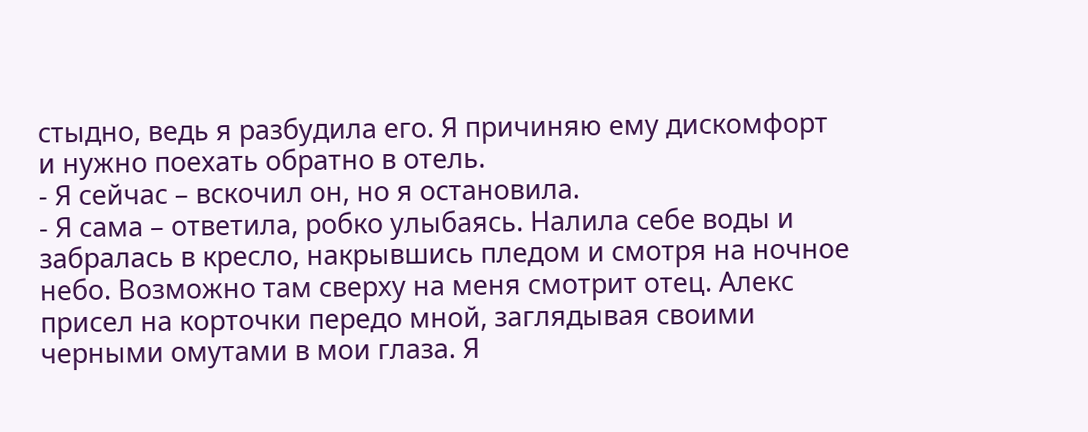стыдно, ведь я разбудила его. Я причиняю ему дискомфорт и нужно поехать обратно в отель.
- Я сейчас – вскочил он, но я остановила.
- Я сама – ответила, робко улыбаясь. Налила себе воды и забралась в кресло, накрывшись пледом и смотря на ночное небо. Возможно там сверху на меня смотрит отец. Алекс присел на корточки передо мной, заглядывая своими черными омутами в мои глаза. Я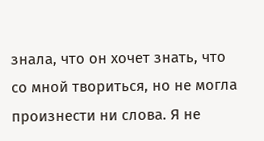знала, что он хочет знать, что со мной твориться, но не могла произнести ни слова. Я не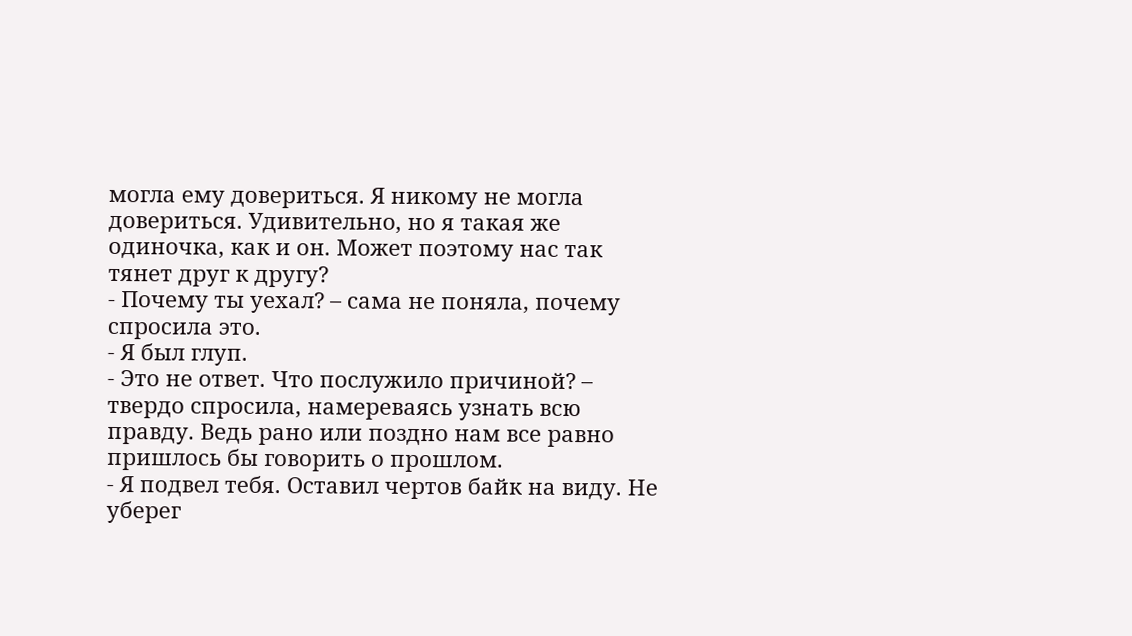могла ему довериться. Я никому не могла довериться. Удивительно, но я такая же одиночка, как и он. Может поэтому нас так тянет друг к другу?
- Почему ты уехал? – сама не поняла, почему спросила это.
- Я был глуп.
- Это не ответ. Что послужило причиной? – твердо спросила, намереваясь узнать всю правду. Ведь рано или поздно нам все равно пришлось бы говорить о прошлом.
- Я подвел тебя. Оставил чертов байк на виду. Не уберег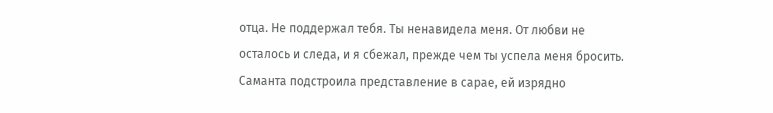отца. Не поддержал тебя. Ты ненавидела меня. От любви не осталось и следа, и я сбежал, прежде чем ты успела меня бросить. Саманта подстроила представление в сарае, ей изрядно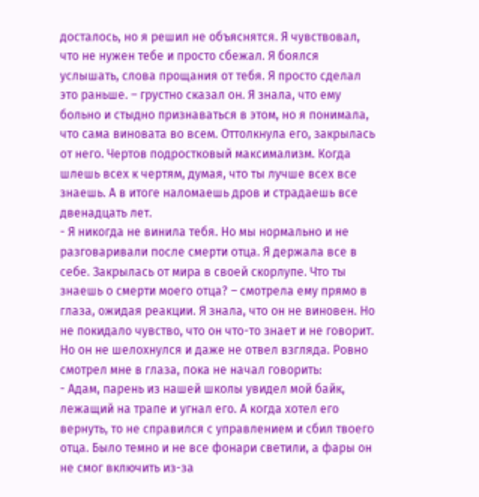досталось, но я решил не объяснятся. Я чувствовал, что не нужен тебе и просто сбежал. Я боялся услышать, слова прощания от тебя. Я просто сделал это раньше. – грустно сказал он. Я знала, что ему больно и стыдно признаваться в этом, но я понимала, что сама виновата во всем. Оттолкнула его, закрылась от него. Чертов подростковый максимализм. Когда шлешь всех к чертям, думая, что ты лучше всех все знаешь. А в итоге наломаешь дров и страдаешь все двенадцать лет.
- Я никогда не винила тебя. Но мы нормально и не разговаривали после смерти отца. Я держала все в себе. Закрылась от мира в своей скорлупе. Что ты знаешь о смерти моего отца? – смотрела ему прямо в глаза, ожидая реакции. Я знала, что он не виновен. Но не покидало чувство, что он что-то знает и не говорит. Но он не шелохнулся и даже не отвел взгляда. Ровно смотрел мне в глаза, пока не начал говорить:
- Адам, парень из нашей школы увидел мой байк, лежащий на трапе и угнал его. А когда хотел его вернуть, то не справился с управлением и сбил твоего отца. Было темно и не все фонари светили, а фары он не смог включить из-за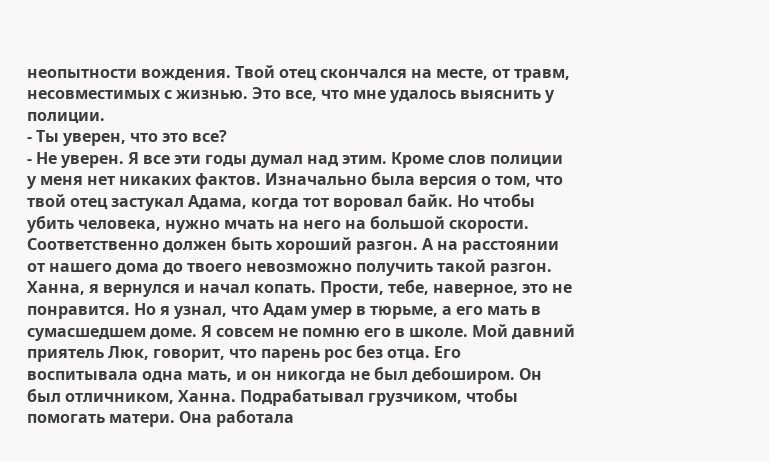неопытности вождения. Твой отец скончался на месте, от травм, несовместимых с жизнью. Это все, что мне удалось выяснить у полиции.
- Ты уверен, что это все?
- Не уверен. Я все эти годы думал над этим. Кроме слов полиции у меня нет никаких фактов. Изначально была версия о том, что твой отец застукал Адама, когда тот воровал байк. Но чтобы убить человека, нужно мчать на него на большой скорости. Соответственно должен быть хороший разгон. А на расстоянии от нашего дома до твоего невозможно получить такой разгон. Ханна, я вернулся и начал копать. Прости, тебе, наверное, это не понравится. Но я узнал, что Адам умер в тюрьме, а его мать в сумасшедшем доме. Я совсем не помню его в школе. Мой давний приятель Люк, говорит, что парень рос без отца. Его воспитывала одна мать, и он никогда не был дебоширом. Он был отличником, Ханна. Подрабатывал грузчиком, чтобы помогать матери. Она работала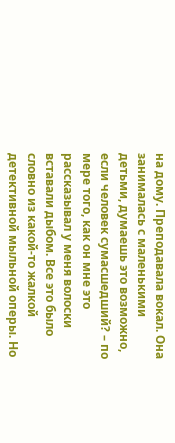на дому. Преподавала вокал. Она занималась с маленькими детьми, думаешь это возможно, если человек сумасшедший? – по мере того, как он мне это рассказывал у меня волоски вставали дыбом. Все это было словно из какой-то жалкой детективной мыльной оперы. Но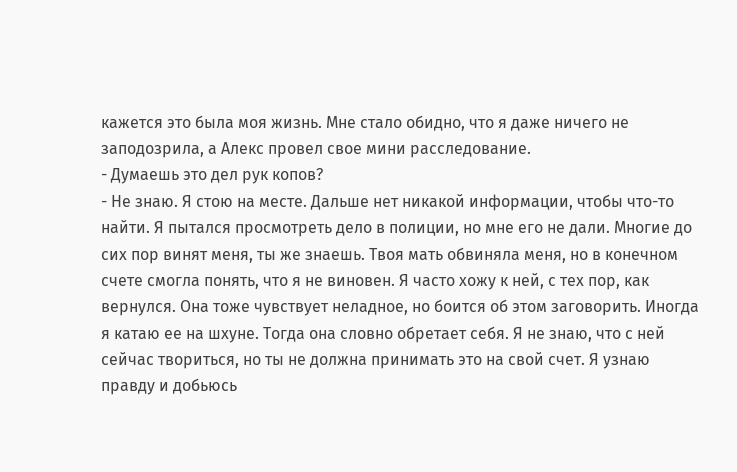кажется это была моя жизнь. Мне стало обидно, что я даже ничего не заподозрила, а Алекс провел свое мини расследование.
- Думаешь это дел рук копов?
- Не знаю. Я стою на месте. Дальше нет никакой информации, чтобы что-то найти. Я пытался просмотреть дело в полиции, но мне его не дали. Многие до сих пор винят меня, ты же знаешь. Твоя мать обвиняла меня, но в конечном счете смогла понять, что я не виновен. Я часто хожу к ней, с тех пор, как вернулся. Она тоже чувствует неладное, но боится об этом заговорить. Иногда я катаю ее на шхуне. Тогда она словно обретает себя. Я не знаю, что с ней сейчас твориться, но ты не должна принимать это на свой счет. Я узнаю правду и добьюсь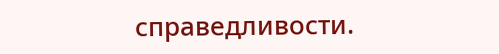справедливости.